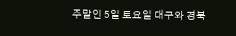주말인 5일 토요일 대구와 경북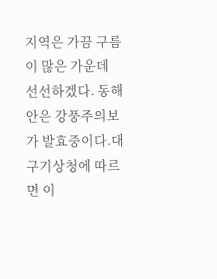지역은 가끔 구름이 많은 가운데 선선하겠다. 동해안은 강풍주의보가 발효중이다.대구기상청에 따르면 이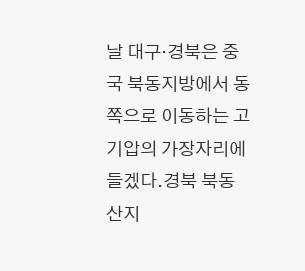날 대구·경북은 중국 북동지방에서 동쪽으로 이동하는 고기압의 가장자리에 들겠다.경북 북동 산지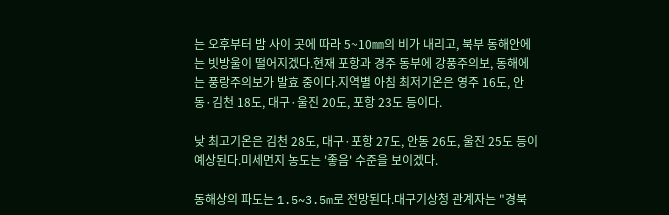는 오후부터 밤 사이 곳에 따라 5~10㎜의 비가 내리고, 북부 동해안에는 빗방울이 떨어지겠다.현재 포항과 경주 동부에 강풍주의보, 동해에는 풍랑주의보가 발효 중이다.지역별 아침 최저기온은 영주 16도, 안동·김천 18도, 대구·울진 20도, 포항 23도 등이다.

낮 최고기온은 김천 28도, 대구·포항 27도, 안동 26도, 울진 25도 등이 예상된다.미세먼지 농도는 '좋음' 수준을 보이겠다.

동해상의 파도는 1.5~3.5m로 전망된다.대구기상청 관계자는 "경북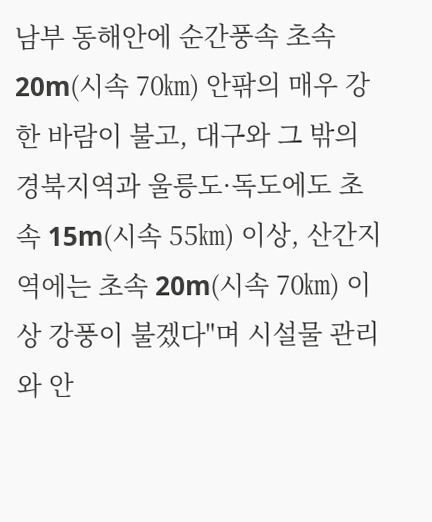남부 동해안에 순간풍속 초속 20m(시속 70㎞) 안팎의 매우 강한 바람이 불고, 대구와 그 밖의 경북지역과 울릉도·독도에도 초속 15m(시속 55㎞) 이상, 산간지역에는 초속 20m(시속 70㎞) 이상 강풍이 불겠다"며 시설물 관리와 안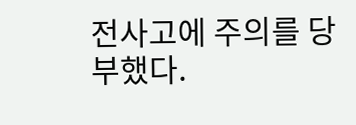전사고에 주의를 당부했다.